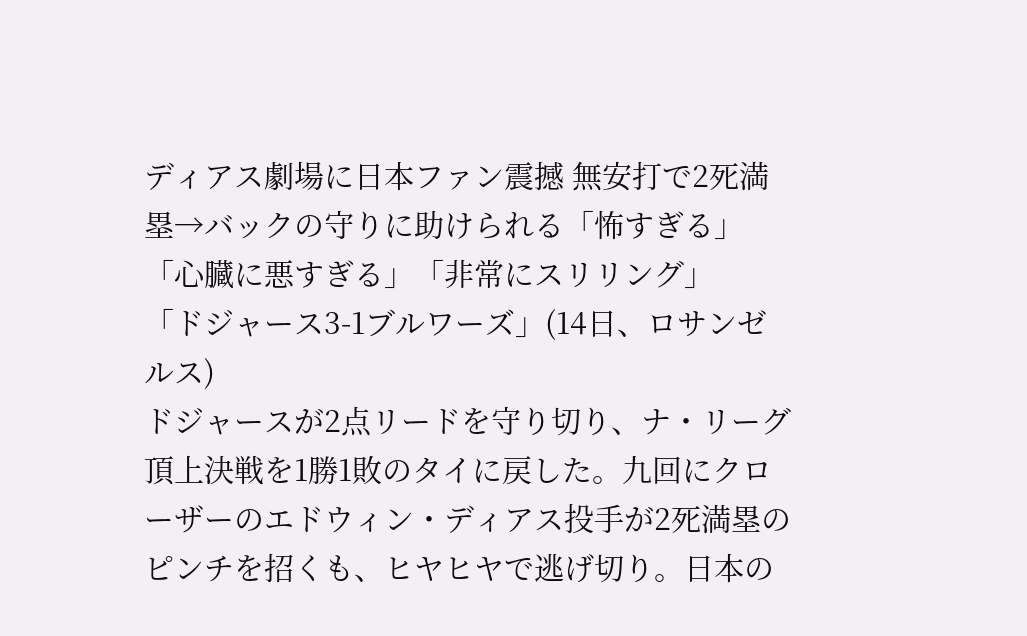ディアス劇場に日本ファン震撼 無安打で2死満塁→バックの守りに助けられる「怖すぎる」「心臓に悪すぎる」「非常にスリリング」
「ドジャース3-1ブルワーズ」(14日、ロサンゼルス)
ドジャースが2点リードを守り切り、ナ・リーグ頂上決戦を1勝1敗のタイに戻した。九回にクローザーのエドウィン・ディアス投手が2死満塁のピンチを招くも、ヒヤヒヤで逃げ切り。日本の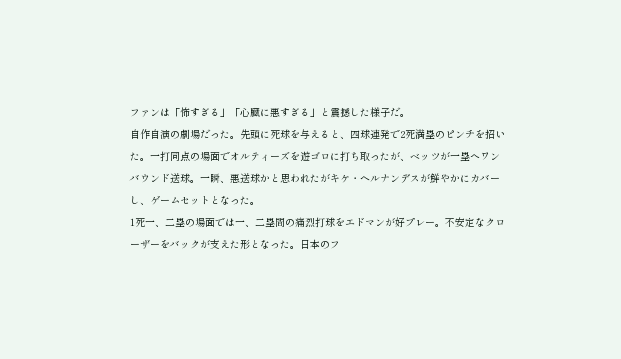ファンは「怖すぎる」「心臓に悪すぎる」と震撼した様子だ。
自作自演の劇場だった。先頭に死球を与えると、四球連発で2死満塁のピンチを招いた。一打同点の場面でオルティーズを遊ゴロに打ち取ったが、ベッツが一塁へワンバウンド送球。一瞬、悪送球かと思われたがキケ・ヘルナンデスが鮮やかにカバーし、ゲームセットとなった。
1死一、二塁の場面では一、二塁間の痛烈打球をエドマンが好プレー。不安定なクローザーをバックが支えた形となった。日本のフ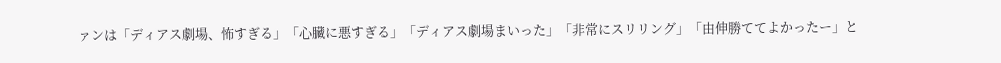ァンは「ディアス劇場、怖すぎる」「心臓に悪すぎる」「ディアス劇場まいった」「非常にスリリング」「由伸勝ててよかったー」と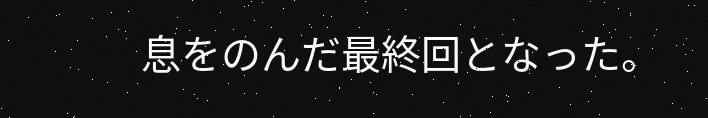息をのんだ最終回となった。